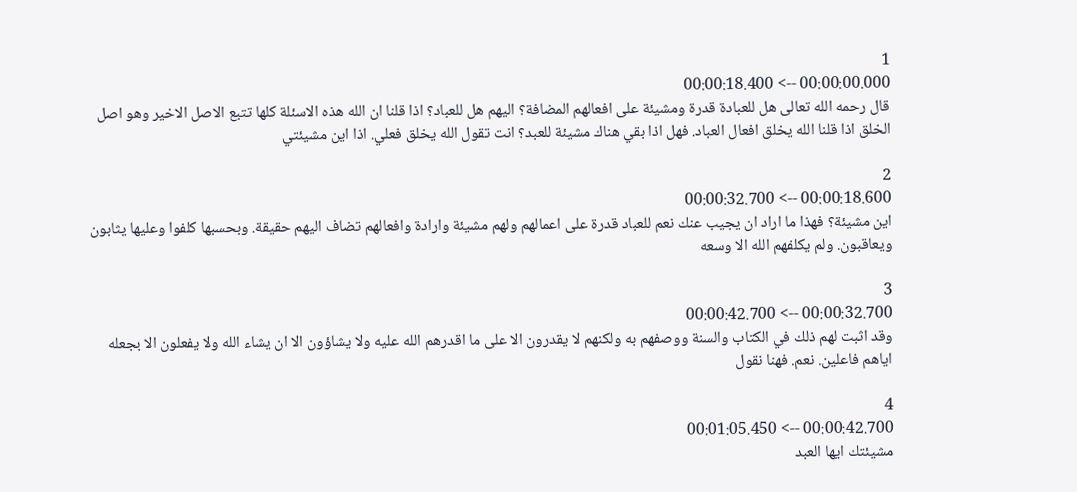1
00:00:00.000 --> 00:00:18.400
قال رحمه الله تعالى هل للعبادة قدرة ومشيئة على افعالهم المضافة؟ اليهم هل للعباد؟ اذا قلنا ان الله هذه الاسئلة كلها تتبع الاصل الاخير وهو اصل الخلق اذا قلنا الله يخلق افعال العباد. فهل اذا بقي هناك مشيئة للعبد؟ انت تقول الله يخلق فعلي. اذا اين مشيئتي

2
00:00:18.600 --> 00:00:32.700
اين مشيئة؟ فهذا ما اراد ان يجيب عنك نعم للعباد قدرة على اعمالهم ولهم مشيئة وارادة وافعالهم تضاف اليهم حقيقة. وبحسبها كلفوا وعليها يثابون ويعاقبون. ولم يكلفهم الله الا وسعه

3
00:00:32.700 --> 00:00:42.700
وقد اثبت لهم ذلك في الكتاب والسنة ووصفهم به ولكنهم لا يقدرون الا على ما اقدرهم الله عليه ولا يشاؤون الا ان يشاء الله ولا يفعلون الا بجعله اياهم فاعلين. نعم. فهنا نقول

4
00:00:42.700 --> 00:01:05.450
مشيئتك ايها العبد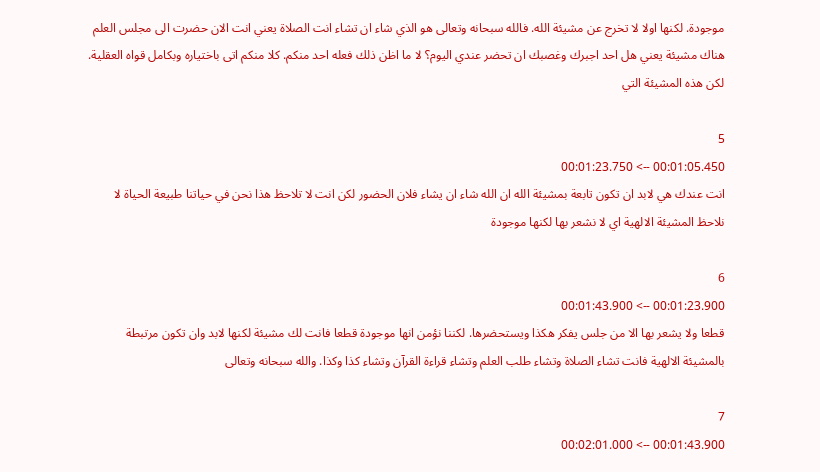موجودة. لكنها اولا لا تخرج عن مشيئة الله. فالله سبحانه وتعالى هو الذي شاء ان تشاء انت الصلاة يعني انت الان حضرت الى مجلس العلم هناك مشيئة يعني هل احد اجبرك وغصبك ان تحضر عندي اليوم؟ لا ما اظن ذلك فعله احد منكم. كلا منكم اتى باختياره وبكامل قواه العقلية. لكن هذه المشيئة التي

5
00:01:05.450 --> 00:01:23.750
انت عندك هي لابد ان تكون تابعة بمشيئة الله ان الله شاء ان يشاء فلان الحضور لكن انت لا تلاحظ هذا نحن في حياتنا طبيعة الحياة لا نلاحظ المشيئة الالهية اي لا نشعر بها لكنها موجودة

6
00:01:23.900 --> 00:01:43.900
قطعا ولا يشعر بها الا من جلس يفكر هكذا ويستحضرها. لكننا نؤمن انها موجودة قطعا فانت لك مشيئة لكنها لابد وان تكون مرتبطة بالمشيئة الالهية فانت تشاء الصلاة وتشاء طلب العلم وتشاء قراءة القرآن وتشاء كذا وكذا. والله سبحانه وتعالى

7
00:01:43.900 --> 00:02:01.000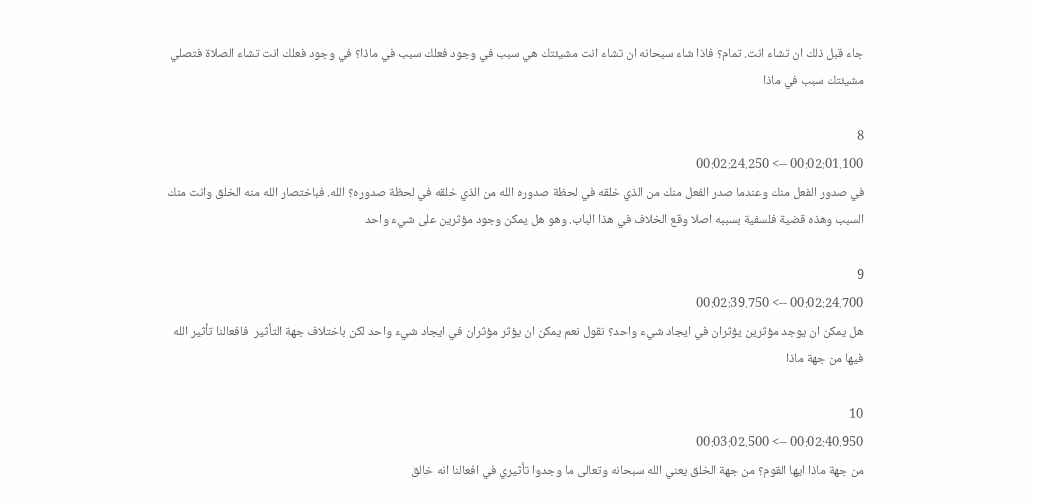جاء قبل ذلك ان تشاء انت. تمام؟ فاذا شاء سبحانه ان تشاء انت مشيئتك هي سبب في وجود فعلك سبب في ماذا؟ في وجود فعلك انت تشاء الصلاة فتصلي مشيئتك سبب في ماذا

8
00:02:01.100 --> 00:02:24.250
في صدور الفعل منك وعندما صدر الفعل منك من الذي خلقه في لحظة صدوره الله من الذي خلقه في لحظة صدوره؟ الله. فباختصار الله منه الخلق وانت منك السبب وهذه قضية فلسفية بسببه اصلا وقع الخلاف في هذا الباب. وهو هل يمكن وجود مؤثرين على شيء واحد

9
00:02:24.700 --> 00:02:39.750
هل يمكن ان يوجد مؤثرين يؤثران في ايجاد شيء واحد؟ نقول نعم يمكن ان يؤثر مؤثران في ايجاد شيء واحد لكن باختلاف جهة التأثير  فافعالنا تأثير الله فيها من جهة ماذا

10
00:02:40.950 --> 00:03:02.500
من جهة ماذا ايها القوم؟ من جهة الخلق يعني الله سبحانه وتعالى ما وجدوا تأثيري في افعالنا انه خالق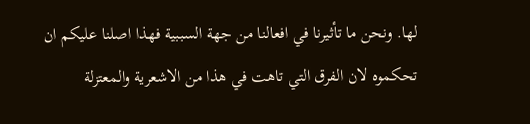لها. ونحن ما تأثيرنا في افعالنا من جهة السببية فهذا اصلنا عليكم ان تحكموه لان الفرق التي تاهت في هذا من الاشعرية والمعتزلة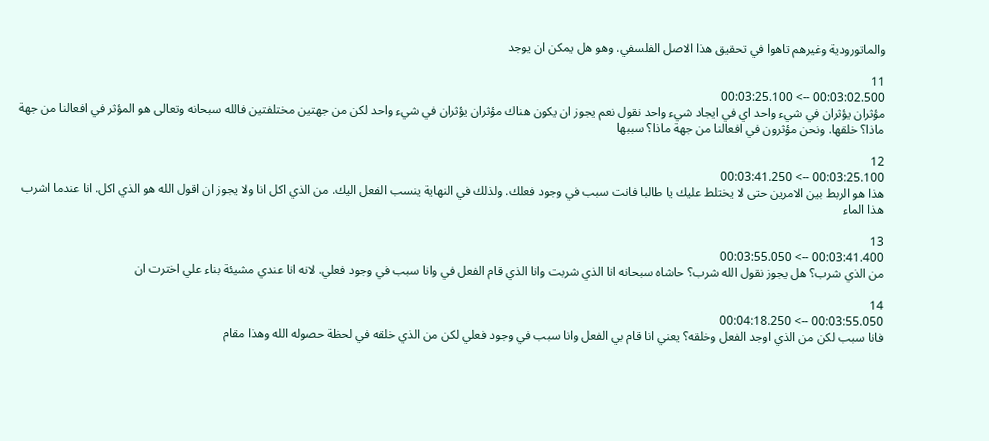والماتورودية وغيرهم تاهوا في تحقيق هذا الاصل الفلسفي. وهو هل يمكن ان يوجد

11
00:03:02.500 --> 00:03:25.100
مؤثران يؤثران في شيء واحد اي في ايجاد شيء واحد نقول نعم يجوز ان يكون هناك مؤثران يؤثران في شيء واحد لكن من جهتين مختلفتين فالله سبحانه وتعالى هو المؤثر في افعالنا من جهة ماذا؟ خلقها. ونحن مؤثرون في افعالنا من جهة ماذا؟ سببها

12
00:03:25.100 --> 00:03:41.250
هذا هو الربط بين الامرين حتى لا يختلط عليك يا طالبا فانت سبب في وجود فعلك. ولذلك في النهاية ينسب الفعل اليك. من الذي اكل انا ولا يجوز ان اقول الله هو الذي اكل. انا عندما اشرب هذا الماء

13
00:03:41.400 --> 00:03:55.050
من الذي شرب؟ هل يجوز نقول الله شرب؟ حاشاه سبحانه انا الذي شربت وانا الذي قام الفعل في وانا سبب في وجود فعلي. لانه انا عندي مشيئة بناء علي اخترت ان

14
00:03:55.050 --> 00:04:18.250
فانا سبب لكن من الذي اوجد الفعل وخلقه؟ يعني انا قام بي الفعل وانا سبب في وجود فعلي لكن من الذي خلقه في لحظة حصوله الله وهذا مقام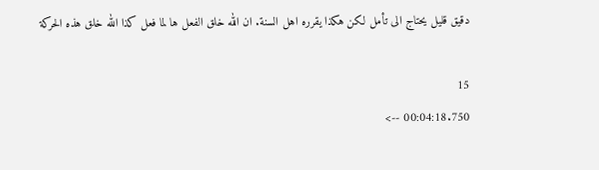دقيق قليل يحتاج الى تأمل لكن هكذا يقرره اهل السنة. ان الله خلق الفعل ها لما فعل كذا الله خلق هذه الحركة

15
00:04:18.750 -->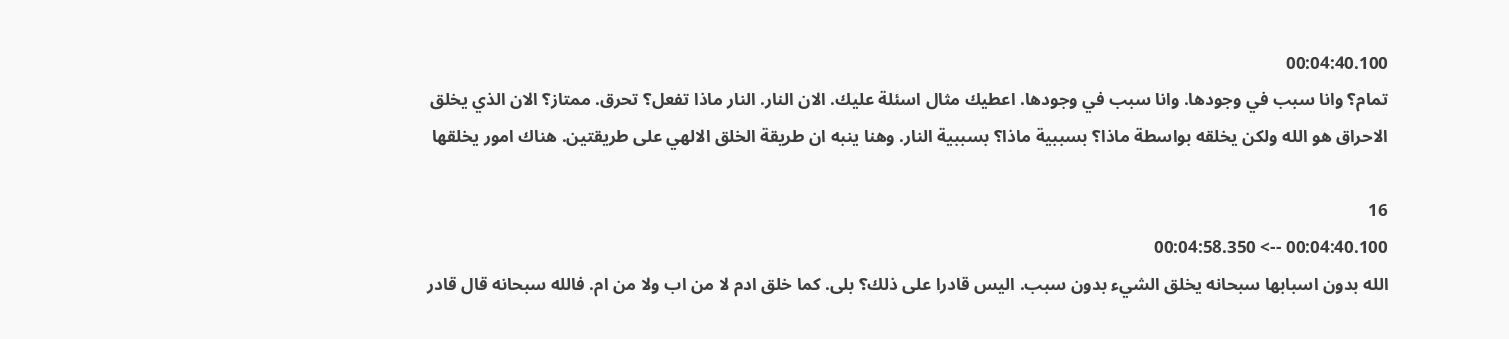00:04:40.100
تمام؟ وانا سبب في وجودها. وانا سبب في وجودها. اعطيك مثال اسئلة عليك. الان النار. النار ماذا تفعل؟ تحرق. ممتاز؟ الان الذي يخلق الاحراق هو الله ولكن يخلقه بواسطة ماذا؟ بسببية ماذا؟ بسببية النار. وهنا ينبه ان طريقة الخلق الالهي على طريقتين. هناك امور يخلقها

16
00:04:40.100 --> 00:04:58.350
الله بدون اسبابها سبحانه يخلق الشيء بدون سبب. اليس قادرا على ذلك؟ بلى. كما خلق ادم لا من اب ولا من ام. فالله سبحانه قال قادر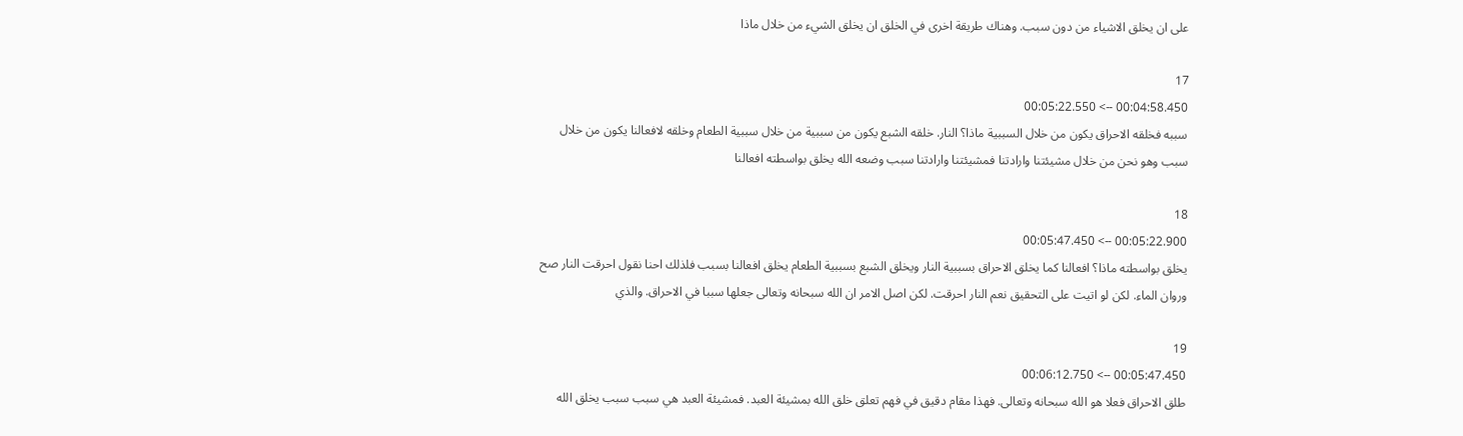على ان يخلق الاشياء من دون سبب. وهناك طريقة اخرى في الخلق ان يخلق الشيء من خلال ماذا

17
00:04:58.450 --> 00:05:22.550
سببه فخلقه الاحراق يكون من خلال السببية ماذا؟ النار. خلقه الشبع يكون من سببية من خلال سببية الطعام وخلقه لافعالنا يكون من خلال سبب وهو نحن من خلال مشيئتنا وارادتنا فمشيئتنا وارادتنا سبب وضعه الله يخلق بواسطته افعالنا

18
00:05:22.900 --> 00:05:47.450
يخلق بواسطته ماذا؟ افعالنا كما يخلق الاحراق بسببية النار ويخلق الشبع بسببية الطعام يخلق افعالنا بسبب فلذلك احنا نقول احرقت النار صح وروان الماء. لكن لو اتيت على التحقيق نعم النار احرقت. لكن اصل الامر ان الله سبحانه وتعالى جعلها سببا في الاحراق. والذي

19
00:05:47.450 --> 00:06:12.750
طلق الاحراق فعلا هو الله سبحانه وتعالى. فهذا مقام دقيق في فهم تعلق خلق الله بمشيئة العبد. فمشيئة العبد هي سبب سبب يخلق الله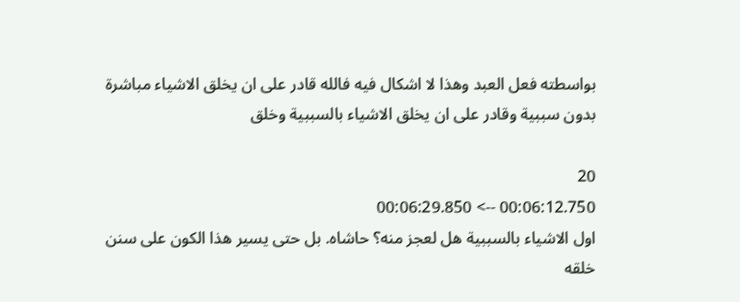بواسطته فعل العبد وهذا لا اشكال فيه فالله قادر على ان يخلق الاشياء مباشرة بدون سببية وقادر على ان يخلق الاشياء بالسببية وخلق

20
00:06:12.750 --> 00:06:29.850
اول الاشياء بالسببية هل لعجز منه؟ حاشاه. بل حتى يسير هذا الكون على سنن خلقه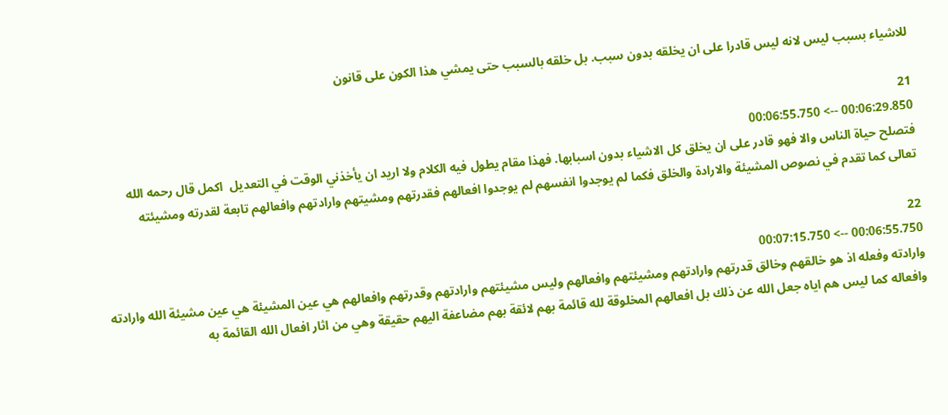للاشياء بسبب ليس لانه ليس قادرا على ان يخلقه بدون سبب. بل خلقه بالسبب حتى يمشي هذا الكون على قانون

21
00:06:29.850 --> 00:06:55.750
فتصلح حياة الناس والا فهو قادر على ان يخلق كل الاشياء بدون اسبابها. فهذا مقام يطول فيه الكلام ولا اريد ان يأخذني الوقت في التعديل  اكمل قال رحمه الله تعالى كما تقدم في نصوص المشيئة والارادة والخلق فكما لم يوجدوا انفسهم لم يوجدوا افعالهم فقدرتهم ومشيتهم وارادتهم وافعالهم تابعة لقدرته ومشيئته

22
00:06:55.750 --> 00:07:15.750
وارادته وفعله اذ هو خالقهم وخالق قدرتهم وارادتهم ومشيئتهم وافعالهم وليس مشيئتهم وارادتهم وقدرتهم وافعالهم هي عين المشيئة هي عين مشيئة الله وارادته وافعاله كما ليس هم اياه جعل الله عن ذلك بل افعالهم المخلوقة لله قائمة بهم لائقة بهم مضاعفة اليهم حقيقة وهي من اثار افعال الله القائمة به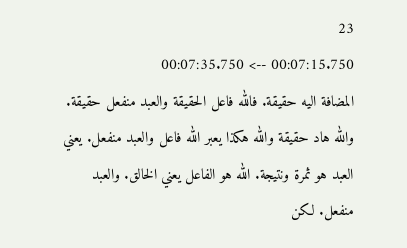23
00:07:15.750 --> 00:07:35.750
المضافة اليه حقيقة. فالله فاعل الحقيقة والعبد منفعل حقيقة. والله هاد حقيقة والله هكذا يعبر الله فاعل والعبد منفعل. يعني العبد هو ثمرة ونتيجة. الله هو الفاعل يعني الخالق. والعبد منفعل. لكن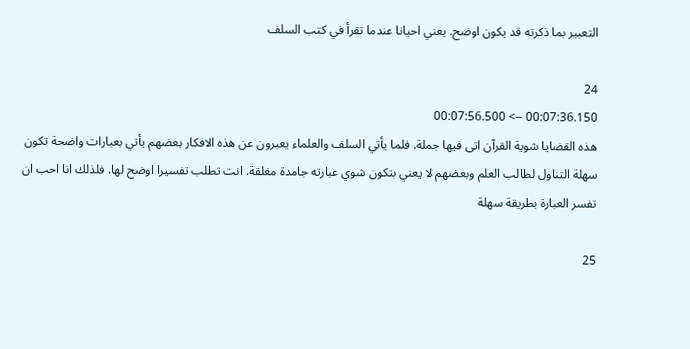التعبير بما ذكرته قد يكون اوضح. يعني احيانا عندما تقرأ في كتب السلف

24
00:07:36.150 --> 00:07:56.500
هذه القضايا شوية القرآن اتى فيها جملة. فلما يأتي السلف والعلماء يعبرون عن هذه الافكار بعضهم يأتي بعبارات واضحة تكون سهلة التناول لطالب العلم وبعضهم لا يعني بتكون شوي عبارته جامدة مغلقة. انت تطلب تفسيرا اوضح لها. فلذلك انا احب ان تفسر العبارة بطريقة سهلة

25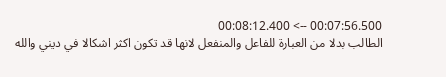00:07:56.500 --> 00:08:12.400
الطالب بدلا من العبارة للفاعل والمنفعل لانها قد تكون اكثر اشكالا في ديني والله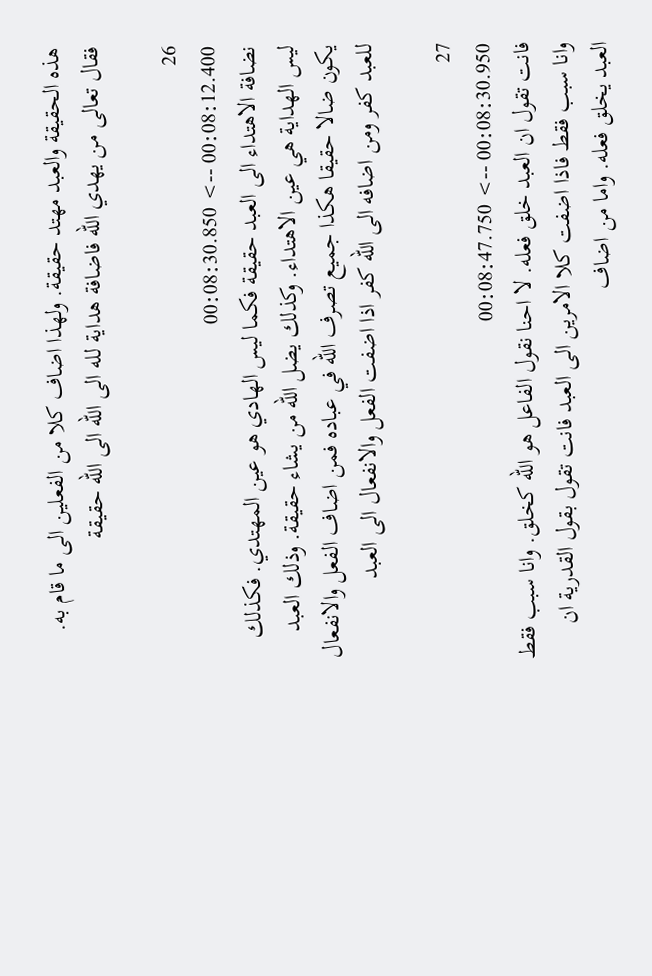هذه الحقيقة والعبد مهتد حقيقة. ولهذا اضاف كلا من الفعلين الى ما قام به. فقال تعالى من يهدي الله فاضافة هداية لله الى الله الى الله حقيقة

26
00:08:12.400 --> 00:08:30.850
نضافة الاهتداء الى العبد حقيقة فكما ليس الهادي هو عين المهتدي. فكذلك ليس الهداية هي عين الاهتداء. وكذلك يضل الله من يشاء حقيقة. وذلك العبد يكون ضالا حقيقا هكذا جميع تصرف الله في عباده فمن اضاف الفعل والانفعال للعبد كفر ومن اضافه الى الله كفر اذا اضفت الفعل والانفعال الى العبد

27
00:08:30.950 --> 00:08:47.750
فانت تقول ان العبد خلق فعله. لا احنا نقول الفاعل هو الله كخلق. وانا سبب فقط وانا سبب فقط فاذا اضفت كلا الامرين الى العبد فانت تقول بقول القدرية ان العبد يخلق فعله. واما من اضاف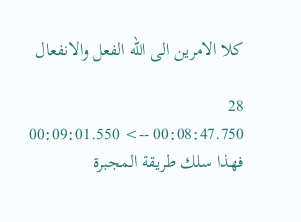كلا الامرين الى الله الفعل والانفعال

28
00:08:47.750 --> 00:09:01.550
فهذا سلك طريقة المجبرة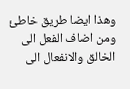وهذا ايضا طريق خاطئ ومن اضاف الفعل الى الخالق والانفعال الى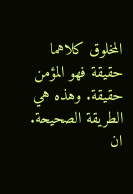المخلوق كلاهما حقيقة فهو المؤمن حقيقة. وهذه هي الطريقة الصحيحة. ان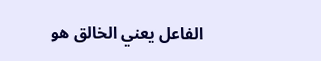الفاعل يعني الخالق هو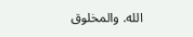الله. والمخلوق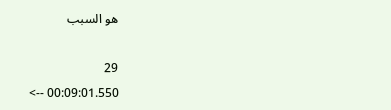هو السبب

29
00:09:01.550 -->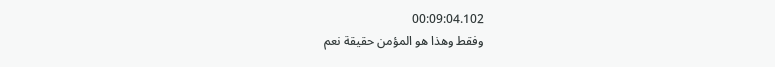00:09:04.102
وفقط وهذا هو المؤمن حقيقة نعم